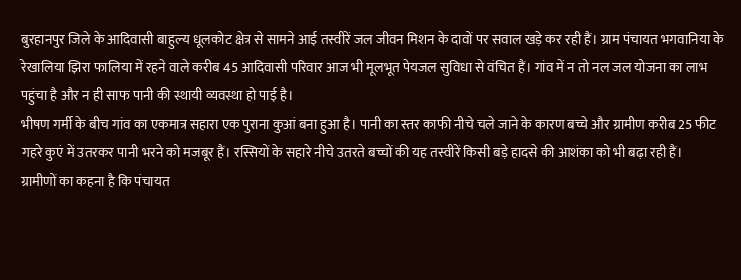बुरहानपुर जिले के आदिवासी बाहुल्य धूलकोट क्षेत्र से सामने आई तस्वीरें जल जीवन मिशन के दावों पर सवाल खड़े कर रही हैं। ग्राम पंचायत भगवानिया के रेखालिया झिरा फालिया में रहने वाले करीब 45 आदिवासी परिवार आज भी मूलभूत पेयजल सुविधा से वंचित हैं। गांव में न तो नल जल योजना का लाभ पहुंचा है और न ही साफ पानी की स्थायी व्यवस्था हो पाई है।
भीषण गर्मी के बीच गांव का एकमात्र सहारा एक पुराना कुआं बना हुआ है। पानी का स्तर काफी नीचे चले जाने के कारण बच्चे और ग्रामीण करीब 25 फीट गहरे कुएं में उतरकर पानी भरने को मजबूर हैं। रस्सियों के सहारे नीचे उतरते बच्चों की यह तस्वीरें किसी बड़े हादसे की आशंका को भी बढ़ा रही हैं।
ग्रामीणों का कहना है कि पंचायत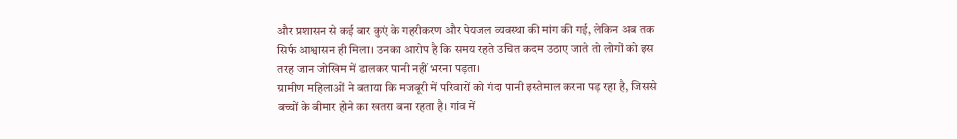और प्रशासन से कई बार कुएं के गहरीकरण और पेयजल व्यवस्था की मांग की गई, लेकिन अब तक सिर्फ आश्वासन ही मिला। उनका आरोप है कि समय रहते उचित कदम उठाए जाते तो लोगों को इस तरह जान जोखिम में डालकर पानी नहीं भरना पड़ता।
ग्रामीण महिलाओं ने बताया कि मजबूरी में परिवारों को गंदा पानी इस्तेमाल करना पड़ रहा है, जिससे बच्चों के बीमार होने का खतरा बना रहता है। गांव में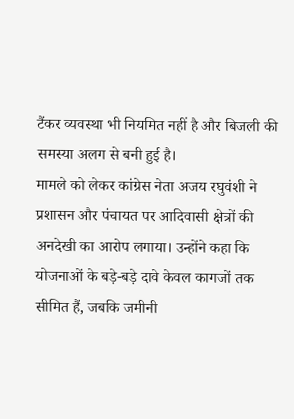टैंकर व्यवस्था भी नियमित नहीं है और बिजली की समस्या अलग से बनी हुई है।
मामले को लेकर कांग्रेस नेता अजय रघुवंशी ने प्रशासन और पंचायत पर आदिवासी क्षेत्रों की अनदेखी का आरोप लगाया। उन्होंने कहा कि योजनाओं के बड़े-बड़े दावे केवल कागजों तक सीमित हैं, जबकि जमीनी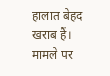हालात बेहद खराब हैं।
मामले पर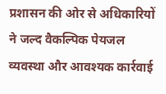प्रशासन की ओर से अधिकारियों ने जल्द वैकल्पिक पेयजल व्यवस्था और आवश्यक कार्रवाई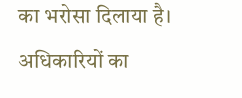का भरोसा दिलाया है। अधिकारियों का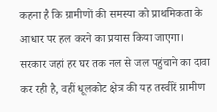कहना है कि ग्रामीणों की समस्या को प्राथमिकता के आधार पर हल करने का प्रयास किया जाएगा।
सरकार जहां हर घर तक नल से जल पहुंचाने का दावा कर रही है, वहीं धूलकोट क्षेत्र की यह तस्वीरें ग्रामीण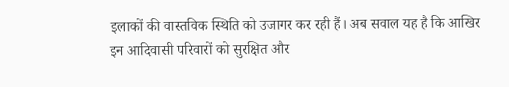इलाकों की वास्तविक स्थिति को उजागर कर रही हैं। अब सवाल यह है कि आखिर इन आदिवासी परिवारों को सुरक्षित और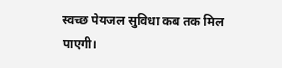स्वच्छ पेयजल सुविधा कब तक मिल पाएगी।